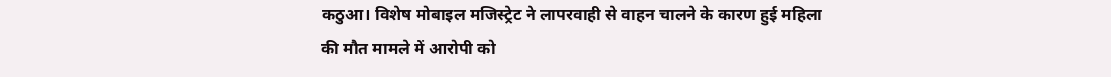कठुआ। विशेष मोबाइल मजिस्ट्रेट ने लापरवाही से वाहन चालने के कारण हुई महिला की मौत मामले में आरोपी को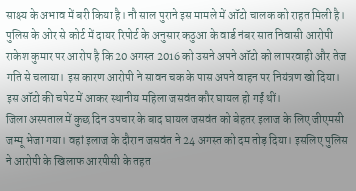साक्ष्य के अभाव में बरी किया है। नौ साल पुराने इस मामले में ऑटो चालक को राहत मिली है।
पुलिस के ओर से कोर्ट में दायर रिपोर्ट के अनुसार कठुआ के वार्ड नंबर सात निवासी आरोपी राकेश कुमार पर आरोप है कि 20 अगस्त 2016 को उसने अपने ऑटो को लापरवाही और तेज गति से चलाया। इस कारण आरोपी ने सावन चक के पास अपने वाहन पर नियंत्रण खो दिया। इस ऑटो की चपेट में आकर स्थानीय महिला जसवंत कौर घायल हो गईं थीं।
जिला अस्पताल में कुछ दिन उपचार के बाद घायल जसवंत को बेहतर इलाज के लिए जीएमसी जम्मू भेजा गया। वहां इलाज के दौरान जसवंत ने 24 अगस्त को दम तोड़ दिया। इसलिए पुलिस ने आरोपी के खिलाफ आरपीसी के तहत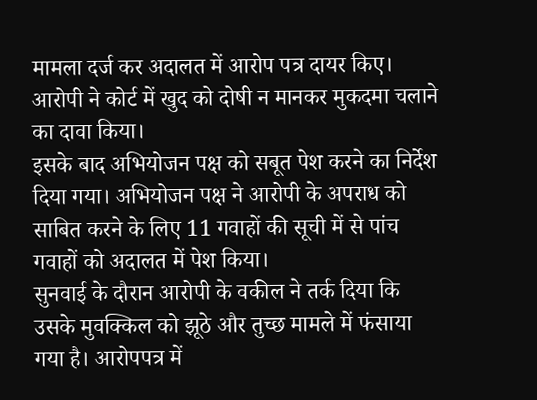मामला दर्ज कर अदालत में आरोप पत्र दायर किए। आरोपी ने कोर्ट में खुद को दोषी न मानकर मुकदमा चलाने का दावा किया।
इसके बाद अभियोजन पक्ष को सबूत पेश करने का निर्देश दिया गया। अभियोजन पक्ष ने आरोपी के अपराध को साबित करने के लिए 11 गवाहों की सूची में से पांच गवाहों को अदालत में पेश किया।
सुनवाई के दौरान आरोपी के वकील ने तर्क दिया कि उसके मुवक्किल को झूठे और तुच्छ मामले में फंसाया गया है। आरोपपत्र में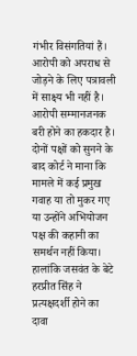गंभीर विसंगतियां हैं। आरोपी को अपराध से जोड़ने के लिए पत्रावली में साक्ष्य भी नहीं है। आरोपी सम्मानजनक बरी होने का हकदार है।
दोनों पक्षों को सुनने के बाद कोर्ट ने माना कि मामले में कई प्रमुख गवाह या तो मुकर गए या उन्होंने अभियोजन पक्ष की कहानी का समर्थन नहीं किया। हालांकि जसवंत के बेटे हरप्रीत सिंह ने प्रत्यक्षदर्शी होने का दावा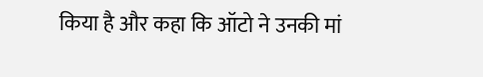किया है और कहा कि ऑटो ने उनकी मां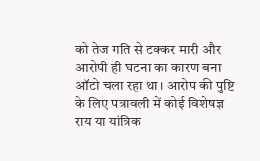को तेज गति से टक्कर मारी और आरोपी ही घटना का कारण बना ऑटो चला रहा था। आरोप की पुष्टि के लिए पत्रावली में कोई विशेषज्ञ राय या यांत्रिक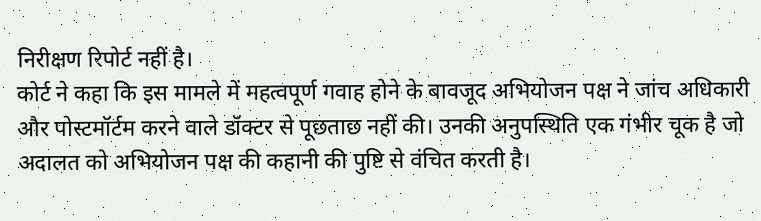निरीक्षण रिपोर्ट नहीं है।
कोर्ट ने कहा कि इस मामले में महत्वपूर्ण गवाह होने के बावजूद अभियोजन पक्ष ने जांच अधिकारी और पोस्टमॉर्टम करने वाले डॉक्टर से पूछताछ नहीं की। उनकी अनुपस्थिति एक गंभीर चूक है जो अदालत को अभियोजन पक्ष की कहानी की पुष्टि से वंचित करती है।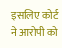इसलिए कोर्ट ने आरोपी को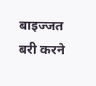बाइज्जत बरी करने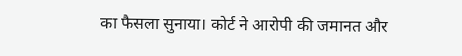का फैसला सुनाया। कोर्ट ने आरोपी की जमानत और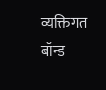व्यक्तिगत बॉन्ड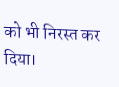को भी निरस्त कर दिया।